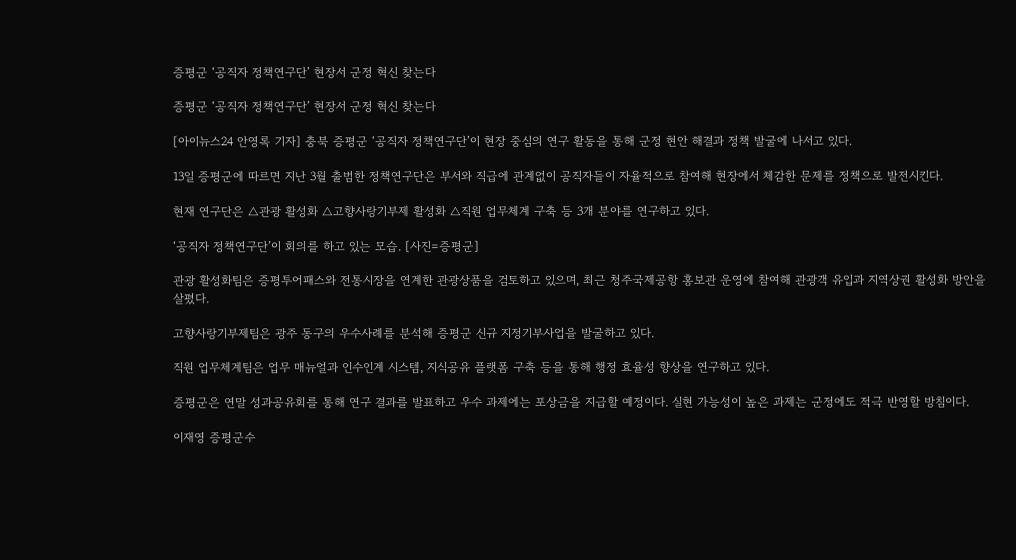증평군 ‘공직자 정책연구단’ 현장서 군정 혁신 찾는다

증평군 ‘공직자 정책연구단’ 현장서 군정 혁신 찾는다

[아이뉴스24 안영록 기자] 충북 증평군 ‘공직자 정책연구단’이 현장 중심의 연구 활동을 통해 군정 현안 해결과 정책 발굴에 나서고 있다.

13일 증평군에 따르면 지난 3월 출범한 정책연구단은 부서와 직급에 관계없이 공직자들이 자율적으로 참여해 현장에서 체감한 문제를 정책으로 발전시킨다.

현재 연구단은 △관광 활성화 △고향사랑기부제 활성화 △직원 업무체계 구축 등 3개 분야를 연구하고 있다.

‘공직자 정책연구단’이 회의를 하고 있는 모습. [사진=증평군]

관광 활성화팀은 증평투어패스와 전통시장을 연계한 관광상품을 검토하고 있으며, 최근 청주국제공항 홍보관 운영에 참여해 관광객 유입과 지역상권 활성화 방안을 살폈다.

고향사랑기부제팀은 광주 동구의 우수사례를 분석해 증평군 신규 지정기부사업을 발굴하고 있다.

직원 업무체계팀은 업무 매뉴얼과 인수인계 시스템, 지식공유 플랫폼 구축 등을 통해 행정 효율성 향상을 연구하고 있다.

증평군은 연말 성과공유회를 통해 연구 결과를 발표하고 우수 과제에는 포상금을 지급할 예정이다. 실현 가능성이 높은 과제는 군정에도 적극 반영할 방침이다.

이재영 증평군수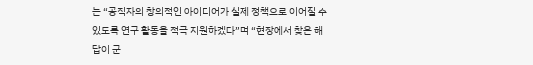는 “공직자의 창의적인 아이디어가 실제 정책으로 이어질 수 있도록 연구 활동을 적극 지원하겠다”며 “현장에서 찾은 해답이 군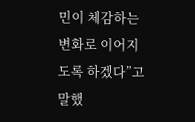민이 체감하는 변화로 이어지도록 하겠다”고 말했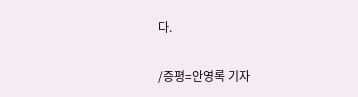다.

/증평=안영록 기자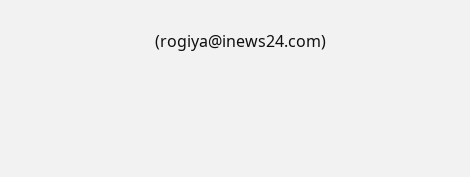(rogiya@inews24.com)